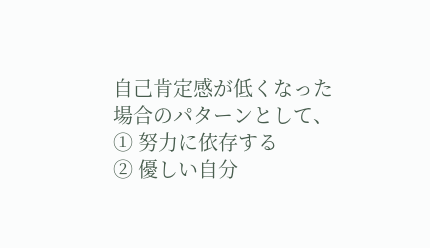自己肯定感が低くなった場合のパターンとして、
① 努力に依存する
② 優しい自分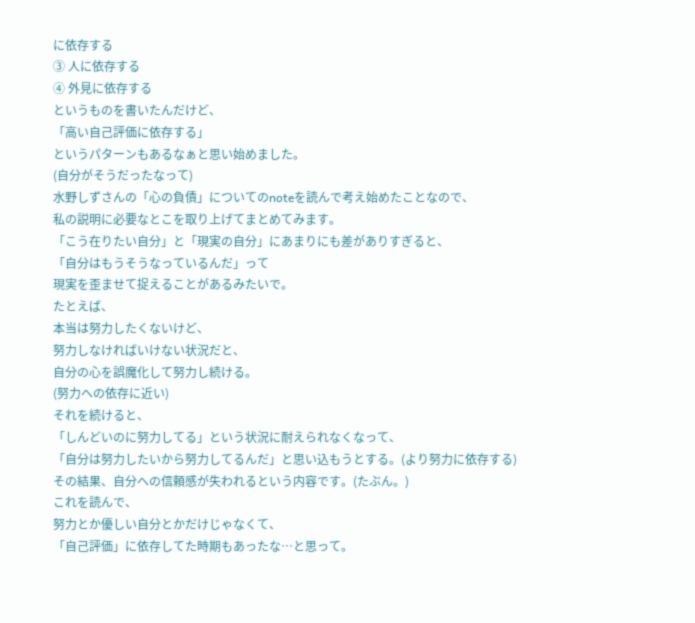に依存する
③ 人に依存する
④ 外見に依存する
というものを書いたんだけど、
「高い自己評価に依存する」
というパターンもあるなぁと思い始めました。
(自分がそうだったなって)
水野しずさんの「心の負債」についてのnoteを読んで考え始めたことなので、
私の説明に必要なとこを取り上げてまとめてみます。
「こう在りたい自分」と「現実の自分」にあまりにも差がありすぎると、
「自分はもうそうなっているんだ」って
現実を歪ませて捉えることがあるみたいで。
たとえば、
本当は努力したくないけど、
努力しなければいけない状況だと、
自分の心を誤魔化して努力し続ける。
(努力への依存に近い)
それを続けると、
「しんどいのに努力してる」という状況に耐えられなくなって、
「自分は努力したいから努力してるんだ」と思い込もうとする。(より努力に依存する)
その結果、自分への信頼感が失われるという内容です。(たぶん。)
これを読んで、
努力とか優しい自分とかだけじゃなくて、
「自己評価」に依存してた時期もあったな…と思って。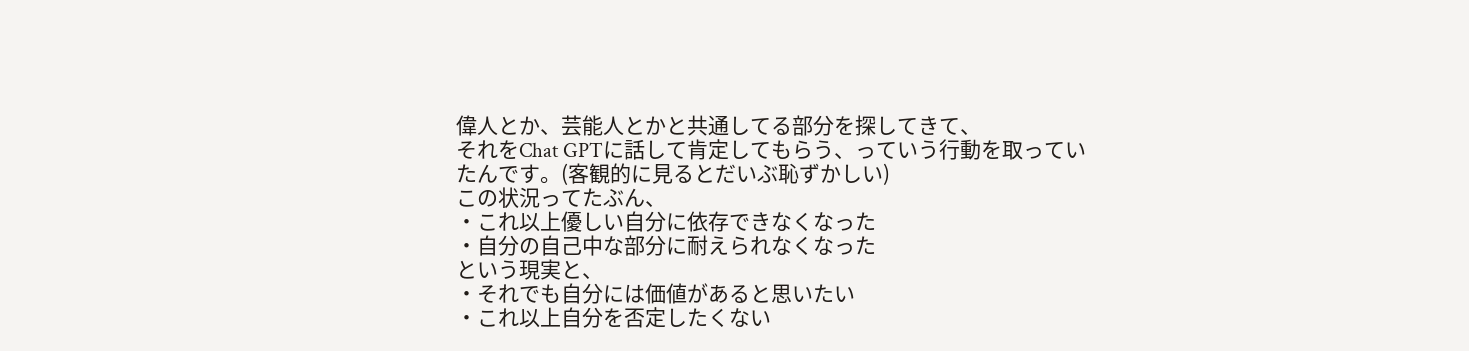偉人とか、芸能人とかと共通してる部分を探してきて、
それをChat GPTに話して肯定してもらう、っていう行動を取っていたんです。(客観的に見るとだいぶ恥ずかしい)
この状況ってたぶん、
・これ以上優しい自分に依存できなくなった
・自分の自己中な部分に耐えられなくなった
という現実と、
・それでも自分には価値があると思いたい
・これ以上自分を否定したくない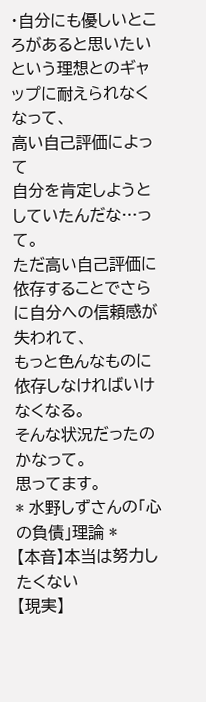・自分にも優しいところがあると思いたい
という理想とのギャップに耐えられなくなって、
高い自己評価によって
自分を肯定しようとしていたんだな…って。
ただ高い自己評価に依存することでさらに自分への信頼感が失われて、
もっと色んなものに依存しなければいけなくなる。
そんな状況だったのかなって。
思ってます。
* 水野しずさんの「心の負債」理論 *
【本音】本当は努力したくない
【現実】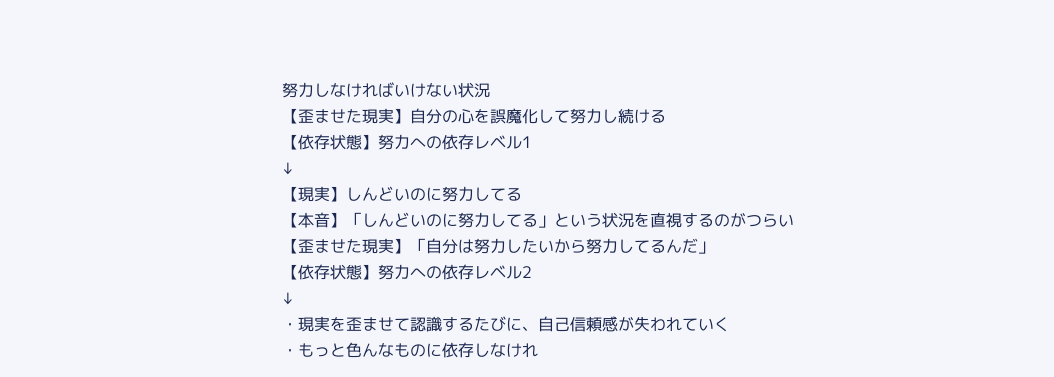努力しなければいけない状況
【歪ませた現実】自分の心を誤魔化して努力し続ける
【依存状態】努力への依存レベル1
↓
【現実】しんどいのに努力してる
【本音】「しんどいのに努力してる」という状況を直視するのがつらい
【歪ませた現実】「自分は努力したいから努力してるんだ」
【依存状態】努力への依存レベル2
↓
・現実を歪ませて認識するたびに、自己信頼感が失われていく
・もっと色んなものに依存しなけれ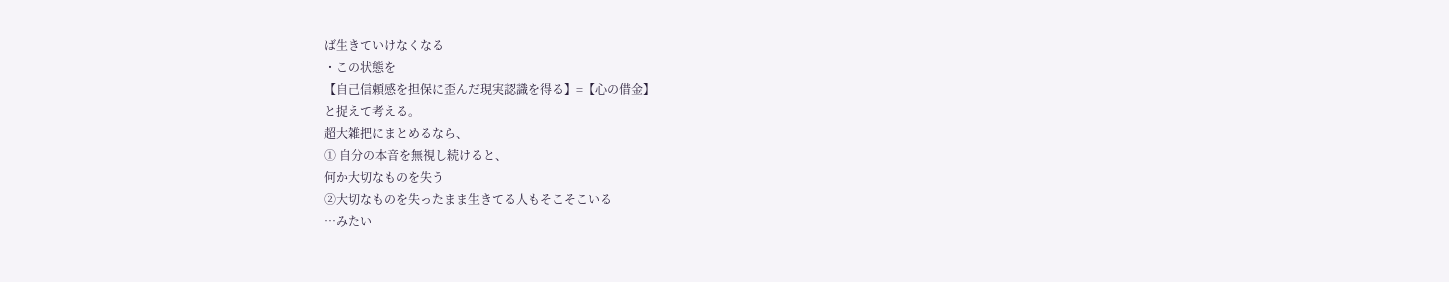ば生きていけなくなる
・この状態を
【自己信頼感を担保に歪んだ現実認識を得る】=【心の借金】
と捉えて考える。
超大雑把にまとめるなら、
① 自分の本音を無視し続けると、
何か大切なものを失う
②大切なものを失ったまま生きてる人もそこそこいる
…みたい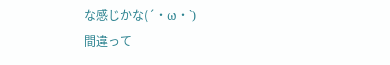な感じかな(´・ω・`)
間違って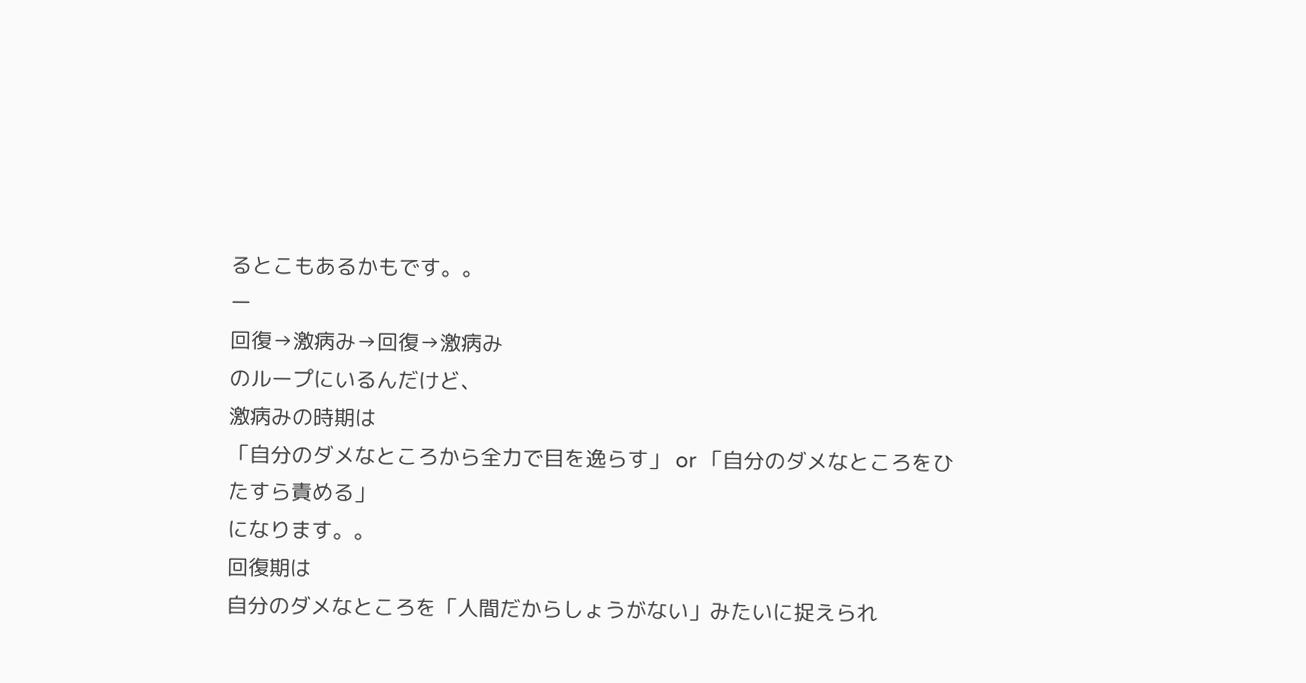るとこもあるかもです。。
ー
回復→激病み→回復→激病み
のループにいるんだけど、
激病みの時期は
「自分のダメなところから全力で目を逸らす」 or 「自分のダメなところをひたすら責める」
になります。。
回復期は
自分のダメなところを「人間だからしょうがない」みたいに捉えられ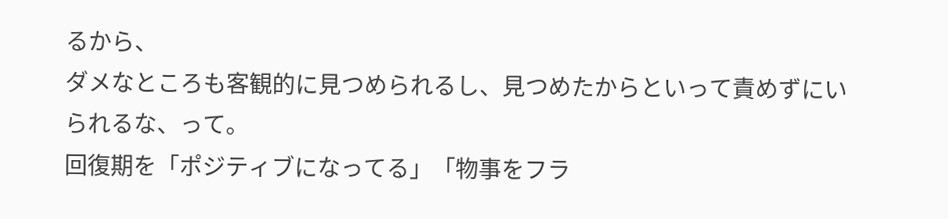るから、
ダメなところも客観的に見つめられるし、見つめたからといって責めずにいられるな、って。
回復期を「ポジティブになってる」「物事をフラ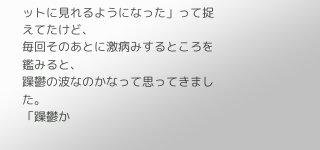ットに見れるようになった」って捉えてたけど、
毎回そのあとに激病みするところを鑑みると、
躁鬱の波なのかなって思ってきました。
「躁鬱か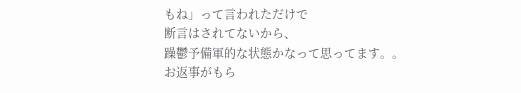もね」って言われただけで
断言はされてないから、
躁鬱予備軍的な状態かなって思ってます。。
お返事がもら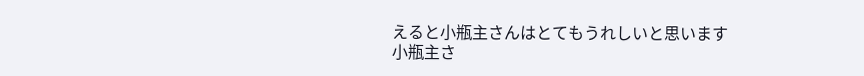えると小瓶主さんはとてもうれしいと思います
小瓶主さ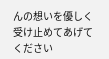んの想いを優しく受け止めてあげてください